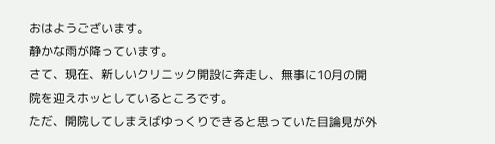おはようございます。
静かな雨が降っています。
さて、現在、新しいクリニック開設に奔走し、無事に10月の開院を迎えホッとしているところです。
ただ、開院してしまえばゆっくりできると思っていた目論見が外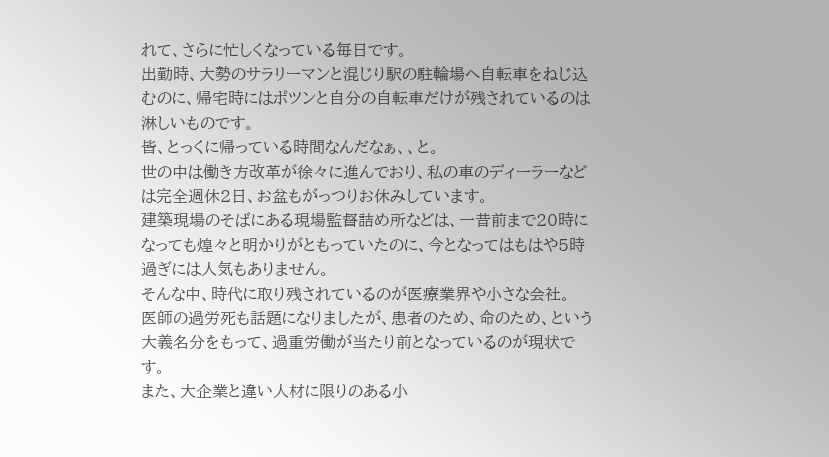れて、さらに忙しくなっている毎日です。
出勤時、大勢のサラリーマンと混じり駅の駐輪場へ自転車をねじ込むのに、帰宅時にはポツンと自分の自転車だけが残されているのは淋しいものです。
皆、とっくに帰っている時間なんだなぁ、、と。
世の中は働き方改革が徐々に進んでおり、私の車のディーラーなどは完全週休2日、お盆もがっつりお休みしています。
建築現場のそばにある現場監督詰め所などは、一昔前まで20時になっても煌々と明かりがともっていたのに、今となってはもはや5時過ぎには人気もありません。
そんな中、時代に取り残されているのが医療業界や小さな会社。
医師の過労死も話題になりましたが、患者のため、命のため、という大義名分をもって、過重労働が当たり前となっているのが現状です。
また、大企業と違い人材に限りのある小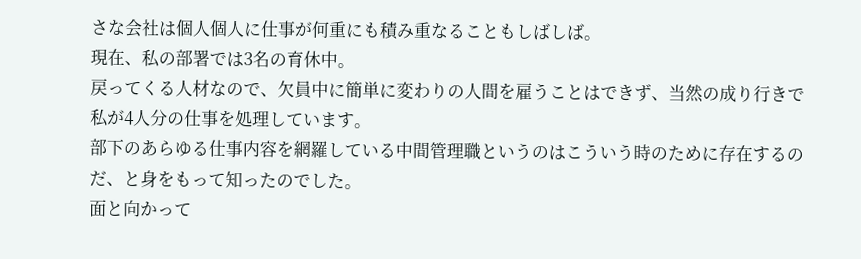さな会社は個人個人に仕事が何重にも積み重なることもしばしば。
現在、私の部署では3名の育休中。
戻ってくる人材なので、欠員中に簡単に変わりの人間を雇うことはできず、当然の成り行きで私が4人分の仕事を処理しています。
部下のあらゆる仕事内容を網羅している中間管理職というのはこういう時のために存在するのだ、と身をもって知ったのでした。
面と向かって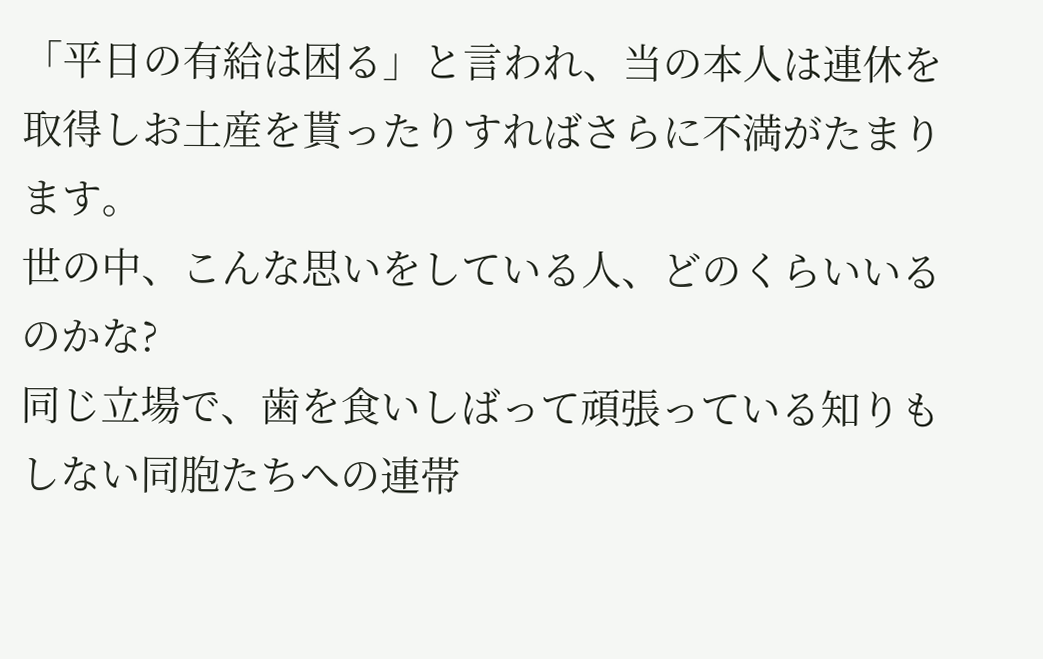「平日の有給は困る」と言われ、当の本人は連休を取得しお土産を貰ったりすればさらに不満がたまります。
世の中、こんな思いをしている人、どのくらいいるのかな?
同じ立場で、歯を食いしばって頑張っている知りもしない同胞たちへの連帯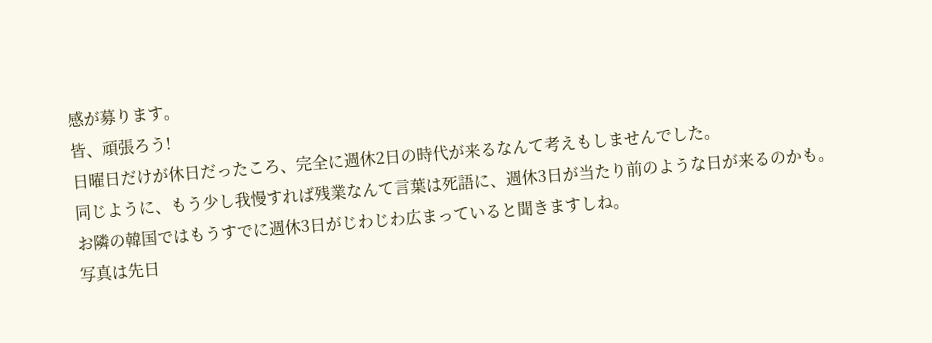感が募ります。
皆、頑張ろう!
日曜日だけが休日だったころ、完全に週休2日の時代が来るなんて考えもしませんでした。
同じように、もう少し我慢すれば残業なんて言葉は死語に、週休3日が当たり前のような日が来るのかも。
お隣の韓国ではもうすでに週休3日がじわじわ広まっていると聞きますしね。
写真は先日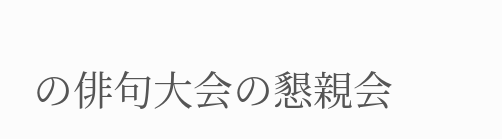の俳句大会の懇親会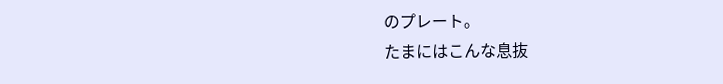のプレート。
たまにはこんな息抜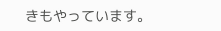きもやっています。